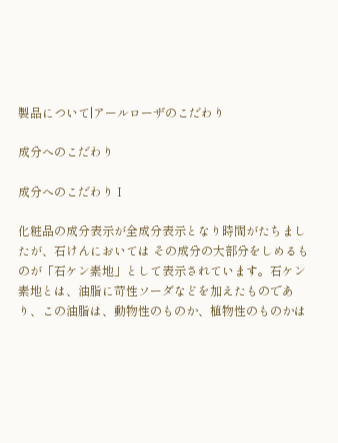製品について|アールローザのこだわり

成分へのこだわり

成分へのこだわりⅠ

化粧品の成分表示が全成分表示となり時間がたちましたが、石けんにおいては その成分の大部分をしめるものが「石ケン素地」として表示されています。石ケン素地とは、油脂に苛性ソーダなどを加えたものであり、この油脂は、動物性のものか、植物性のものかは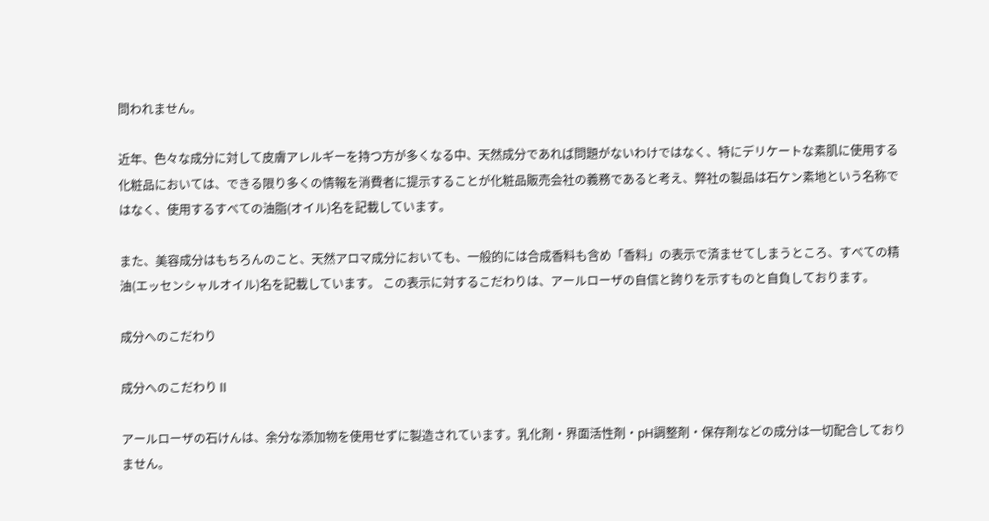問われません。

近年、色々な成分に対して皮膚アレルギーを持つ方が多くなる中、天然成分であれば問題がないわけではなく、特にデリケートな素肌に使用する化粧品においては、できる限り多くの情報を消費者に提示することが化粧品販売会社の義務であると考え、弊社の製品は石ケン素地という名称ではなく、使用するすべての油脂(オイル)名を記載しています。

また、美容成分はもちろんのこと、天然アロマ成分においても、一般的には合成香料も含め「香料」の表示で済ませてしまうところ、すべての精油(エッセンシャルオイル)名を記載しています。 この表示に対するこだわりは、アールローザの自信と誇りを示すものと自負しております。

成分へのこだわり

成分へのこだわりⅡ

アールローザの石けんは、余分な添加物を使用せずに製造されています。乳化剤・界面活性剤・pH調整剤・保存剤などの成分は一切配合しておりません。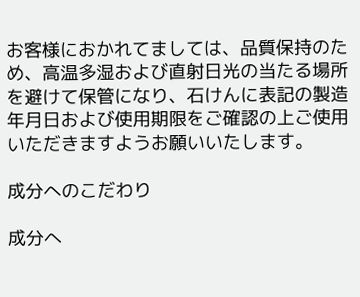お客様におかれてましては、品質保持のため、高温多湿および直射日光の当たる場所を避けて保管になり、石けんに表記の製造年月日および使用期限をご確認の上ご使用いただきますようお願いいたします。

成分へのこだわり

成分へ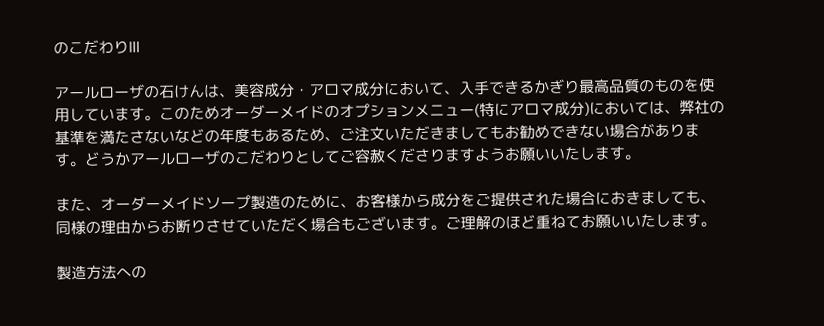のこだわりⅢ

アールローザの石けんは、美容成分・アロマ成分において、入手できるかぎり最高品質のものを使用しています。このためオーダーメイドのオプションメニュー(特にアロマ成分)においては、弊社の基準を満たさないなどの年度もあるため、ご注文いただきましてもお勧めできない場合があります。どうかアールローザのこだわりとしてご容赦くださりますようお願いいたします。

また、オーダーメイドソープ製造のために、お客様から成分をご提供された場合におきましても、同様の理由からお断りさせていただく場合もございます。ご理解のほど重ねてお願いいたします。

製造方法への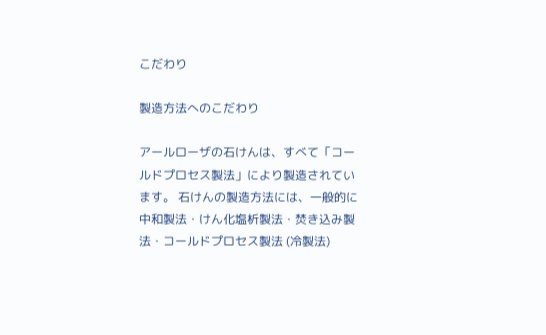こだわり

製造方法へのこだわり

アールローザの石けんは、すべて「コールドプロセス製法」により製造されています。 石けんの製造方法には、一般的に中和製法・けん化塩析製法・焚き込み製法・コールドプロセス製法 (冷製法)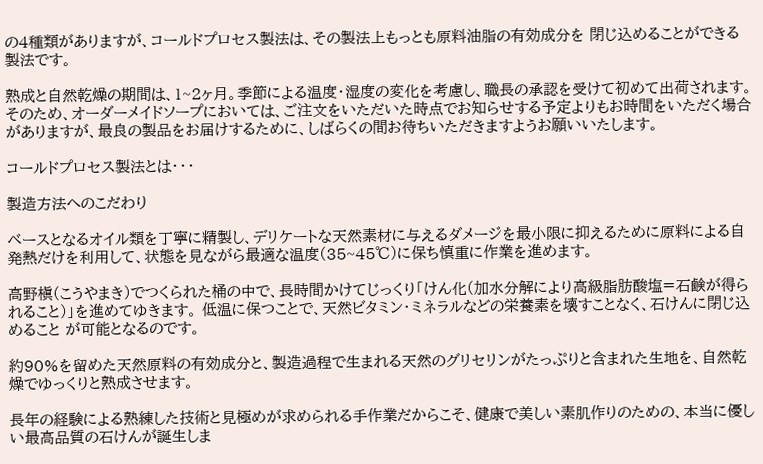の4種類がありますが、コールドプロセス製法は、その製法上もっとも原料油脂の有効成分を 閉じ込めることができる製法です。

熟成と自然乾燥の期間は、1~2ヶ月。季節による温度・湿度の変化を考慮し、職長の承認を受けて初めて出荷されます。そのため、オーダーメイドソープにおいては、ご注文をいただいた時点でお知らせする予定よりもお時間をいただく場合がありますが、最良の製品をお届けするために、しばらくの間お待ちいただきますようお願いいたします。

コールドプロセス製法とは・・・

製造方法へのこだわり

ベースとなるオイル類を丁寧に精製し、デリケートな天然素材に与えるダメージを最小限に抑えるために原料による自発熱だけを利用して、状態を見ながら最適な温度(35~45℃)に保ち慎重に作業を進めます。

高野槇(こうやまき)でつくられた桶の中で、長時間かけてじっくり「けん化(加水分解により高級脂肪酸塩=石鹸が得られること)」を進めてゆきます。 低温に保つことで、天然ビタミン・ミネラルなどの栄養素を壊すことなく、石けんに閉じ込めること が可能となるのです。

約90%を留めた天然原料の有効成分と、製造過程で生まれる天然のグリセリンがたっぷりと含まれた生地を、自然乾燥でゆっくりと熟成させます。

長年の経験による熟練した技術と見極めが求められる手作業だからこそ、健康で美しい素肌作りのための、本当に優しい最高品質の石けんが誕生しま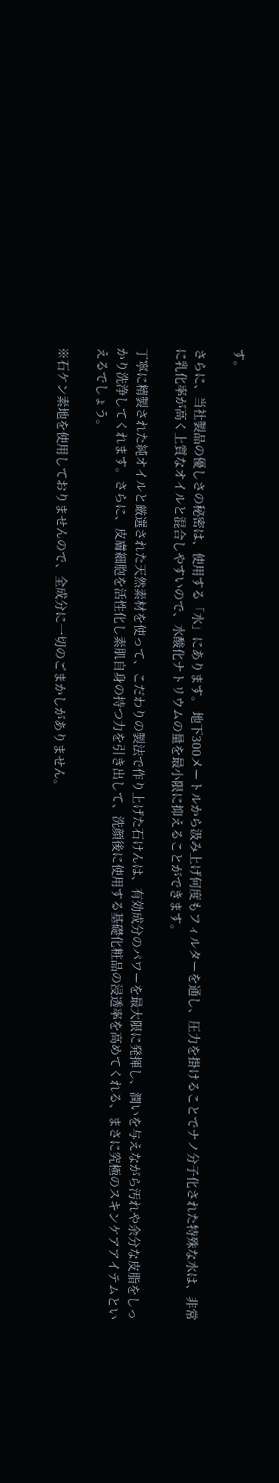す。

さらに、当社製品の優しさの秘密は、使用する「水」にあります。 地下300メートルから汲み上げ何度もフィルターを通し、圧力を掛けることでナノ分子化された特殊な水は、非常に乳化率が高く上質なオイルと混合しやすいので、水酸化ナトリウムの量を最小限に抑えることができます。

丁寧に精製された純オイルと厳選された天然素材を使って、こだわりの製法で作り上げた石けんは、有効成分のパワーを最大限に発揮し、潤いを与えながら汚れや余分な皮脂をしっかり洗浄してくれます。さらに、皮膚細胞を活性化し素肌自身の持つ力を引き出して、洗顔後に使用する基礎化粧品の浸透率を高めてくれる、まさに究極のスキンケアアイテムといえるでしょう。

※石ケン素地を使用しておりませんので、全成分に一切のごまかしがありません。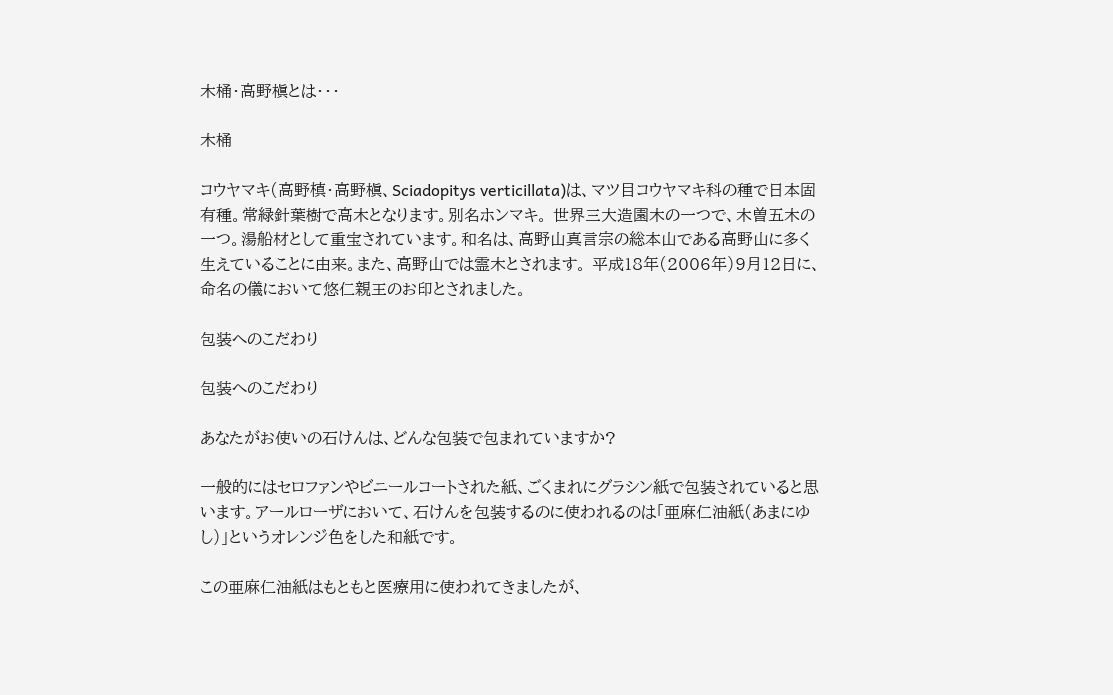木桶・高野槇とは・・・

木桶

コウヤマキ(高野槙・高野槇、Sciadopitys verticillata)は、マツ目コウヤマキ科の種で日本固有種。常緑針葉樹で高木となります。別名ホンマキ。 世界三大造園木の一つで、木曽五木の一つ。湯船材として重宝されています。和名は、高野山真言宗の総本山である高野山に多く生えていることに由来。また、高野山では霊木とされます。 平成18年(2006年)9月12日に、命名の儀において悠仁親王のお印とされました。

包装へのこだわり

包装へのこだわり

あなたがお使いの石けんは、どんな包装で包まれていますか?

一般的にはセロファンやビニールコートされた紙、ごくまれにグラシン紙で包装されていると思います。アールローザにおいて、石けんを包装するのに使われるのは「亜麻仁油紙(あまにゆし)」というオレンジ色をした和紙です。

この亜麻仁油紙はもともと医療用に使われてきましたが、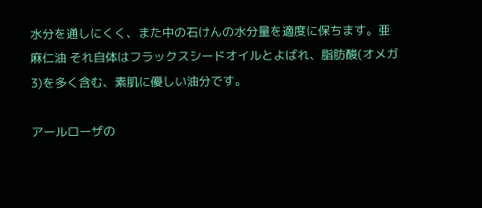水分を通しにくく、また中の石けんの水分量を適度に保ちます。亜麻仁油 それ自体はフラックスシードオイルとよばれ、脂肪酸(オメガ3)を多く含む、素肌に優しい油分です。

アールローザの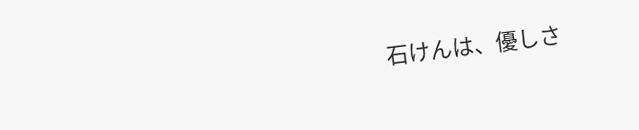石けんは、優しさ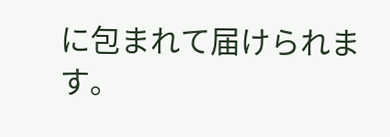に包まれて届けられます。